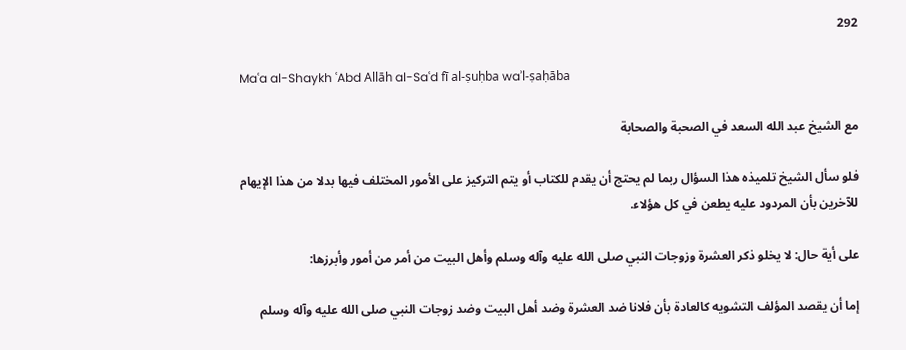292

Maʿa al-Shaykh ʿAbd Allāh al-Saʿd fī al-ṣuḥba waʾl-ṣaḥāba

مع الشيخ عبد الله السعد في الصحبة والصحابة

فلو سأل الشيخ تلميذه هذا السؤال ربما لم يحتج أن يقدم للكتاب أو يتم التركيز على الأمور المختلف فيها بدلا من هذا الإيهام للآخرين بأن المردود عليه يطعن في كل هؤلاء.

على أية حال: لا يخلو ذكر العشرة وزوجات النبي صلى الله عليه وآله وسلم وأهل البيت من أمر من أمور وأبرزها:

إما أن يقصد المؤلف التشويه كالعادة بأن فلانا ضد العشرة وضد أهل البيت وضد زوجات النبي صلى الله عليه وآله وسلم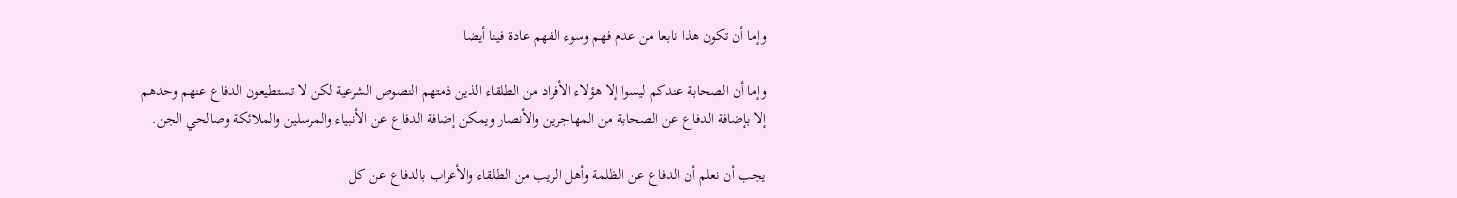وإما أن تكون هذا نابعا من عدم فهم وسوء الفهم عادة فينا أيضا

وإما أن الصحابة عندكم ليسوا إلا هؤلاء الأفراد من الطلقاء الذين ذمتهم النصوص الشرعية لكن لا تستطيعون الدفاع عنهم وحدهم إلا بإضافة الدفاع عن الصحابة من المهاجرين والأنصار ويمكن إضافة الدفاع عن الأنبياء والمرسلين والملائكة وصالحي الجن.

يجب أن نعلم أن الدفاع عن الظلمة وأهل الريب من الطلقاء والأعراب بالدفاع عن كل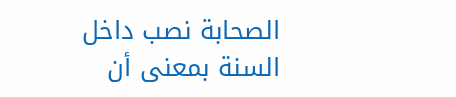الصحابة نصب داخل السنة بمعنى أن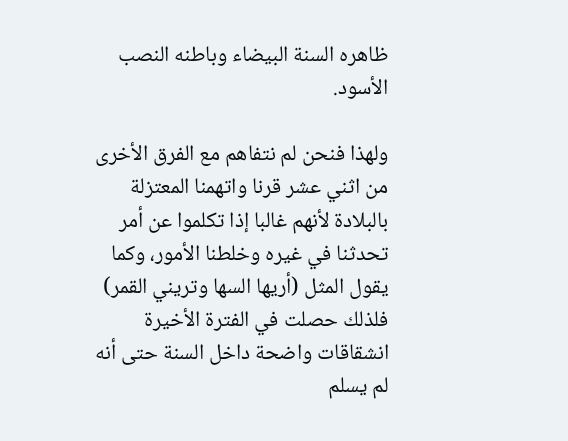ظاهره السنة البيضاء وباطنه النصب الأسود.

ولهذا فنحن لم نتفاهم مع الفرق الأخرى من اثني عشر قرنا واتهمنا المعتزلة بالبلادة لأنهم غالبا إذا تكلموا عن أمر تحدثنا في غيره وخلطنا الأمور، وكما يقول المثل (أريها السها وتريني القمر) فلذلك حصلت في الفترة الأخيرة انشقاقات واضحة داخل السنة حتى أنه لم يسلم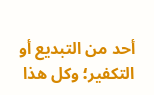أحد من التبديع أو التكفير؛ وكل هذا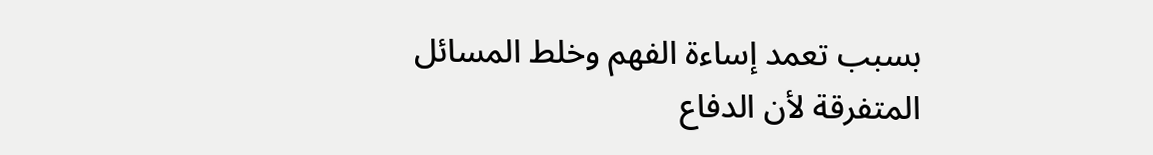بسبب تعمد إساءة الفهم وخلط المسائل المتفرقة لأن الدفاع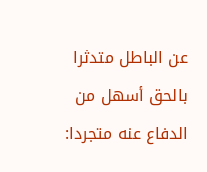عن الباطل متدثرا بالحق أسهل من الدفاع عنه متجردا: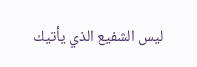ليس الشفيع الذي يأتيك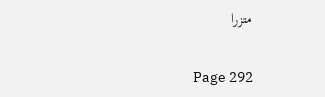متزرا

Page 292